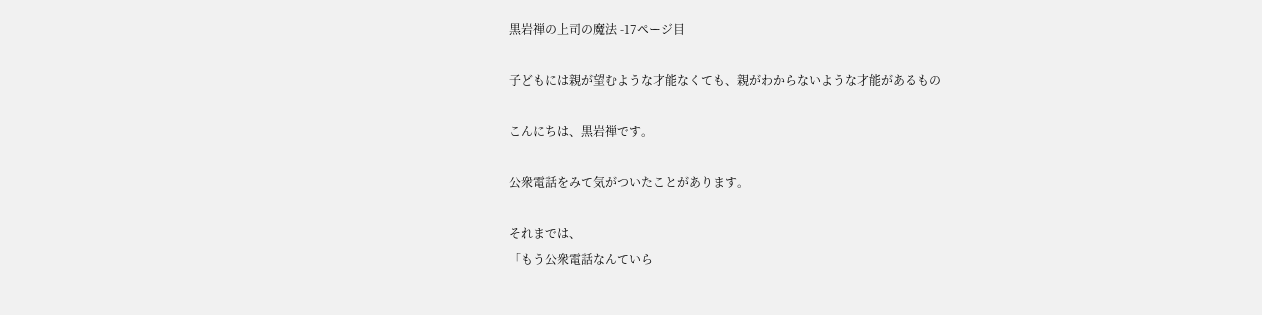黒岩禅の上司の魔法 -17ページ目

子どもには親が望むような才能なくても、親がわからないような才能があるもの

こんにちは、黒岩禅です。

公衆電話をみて気がついたことがあります。

それまでは、
「もう公衆電話なんていら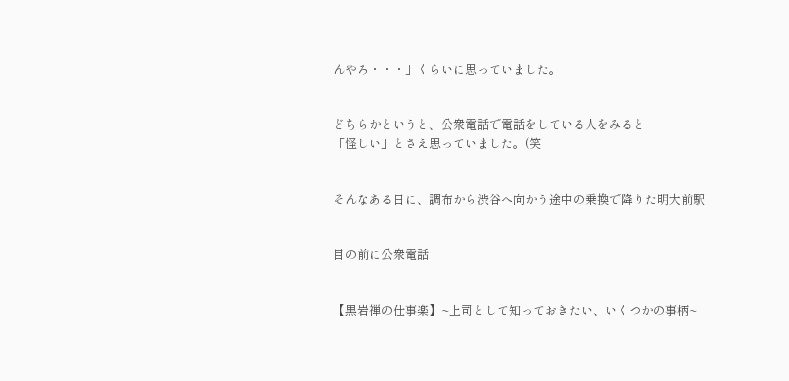んやろ・・・」くらいに思っていました。


どちらかというと、公衆電話で電話をしている人をみると
「怪しい」とさえ思っていました。(笑


そんなある日に、調布から渋谷へ向かう途中の乗換で降りた明大前駅


目の前に公衆電話


【黒岩禅の仕事楽】~上司として知っておきたい、いくつかの事柄~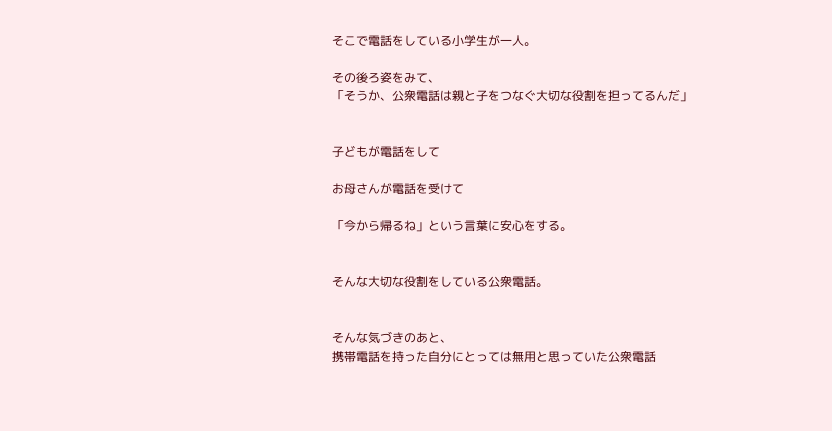そこで電話をしている小学生が一人。

その後ろ姿をみて、
「そうか、公衆電話は親と子をつなぐ大切な役割を担ってるんだ」


子どもが電話をして

お母さんが電話を受けて

「今から帰るね」という言葉に安心をする。


そんな大切な役割をしている公衆電話。


そんな気づきのあと、
携帯電話を持った自分にとっては無用と思っていた公衆電話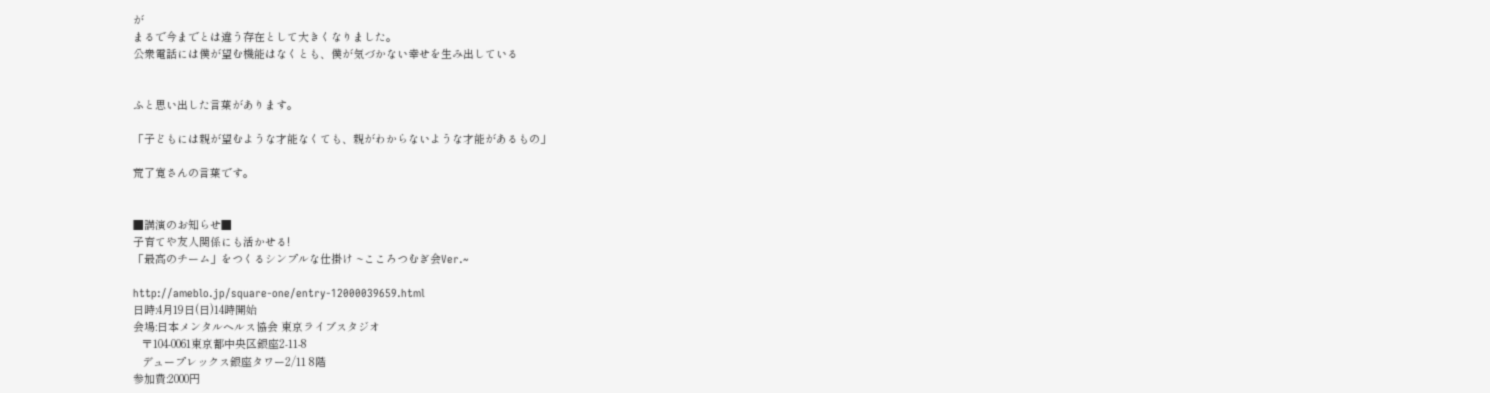が
まるで今までとは違う存在として大きくなりました。
公衆電話には僕が望む機能はなくとも、僕が気づかない幸せを生み出している


ふと思い出した言葉があります。

「子どもには親が望むような才能なくても、親がわからないような才能があるもの」

荒了寛さんの言葉です。


■講演のお知らせ■
子育てや友人関係にも活かせる!
「最高のチーム」をつくるシンプルな仕掛け ~こころつむぎ会Ver.~

http://ameblo.jp/square-one/entry-12000039659.html
日時:4月19日(日)14時開始
会場:日本メンタルヘルス協会 東京ライブスタジオ
   〒104-0061東京都中央区銀座2-11-8
   デュープレックス銀座タワー2/11 8階
参加費:2000円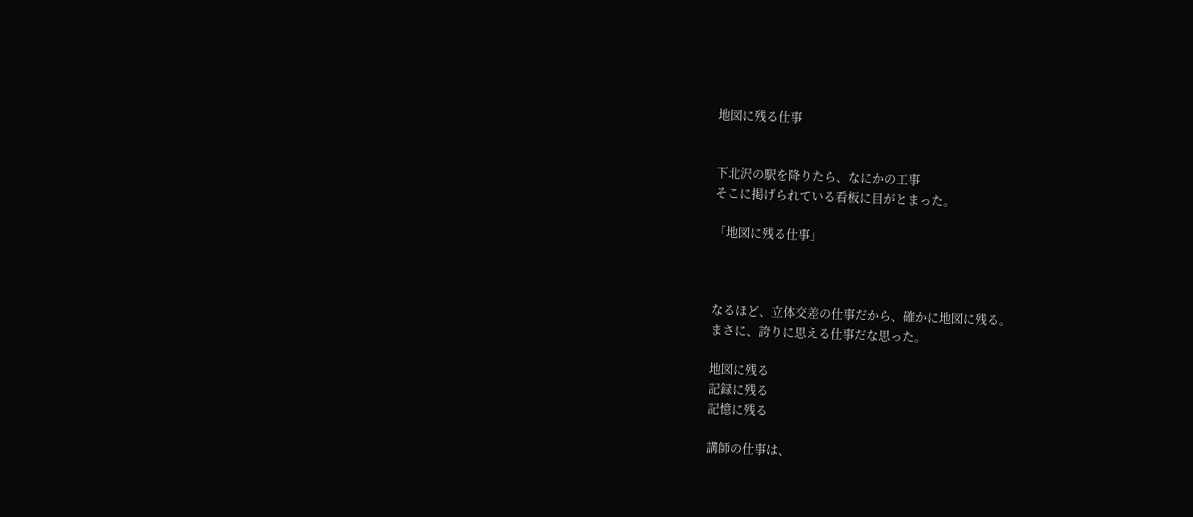地図に残る仕事


下北沢の駅を降りたら、なにかの工事
そこに掲げられている看板に目がとまった。

「地図に残る仕事」



なるほど、立体交差の仕事だから、確かに地図に残る。
まさに、誇りに思える仕事だな思った。

地図に残る
記録に残る
記憶に残る

講師の仕事は、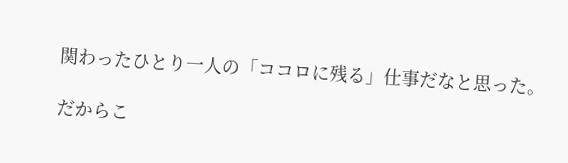関わったひとり一人の「ココロに残る」仕事だなと思った。

だからこ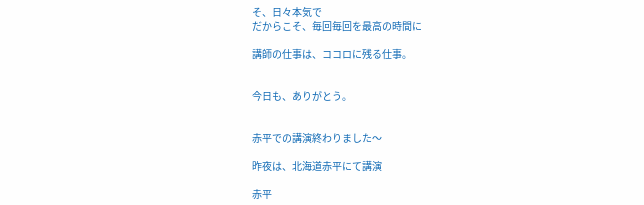そ、日々本気で
だからこそ、毎回毎回を最高の時間に

講師の仕事は、ココロに残る仕事。


今日も、ありがとう。


赤平での講演終わりました〜

昨夜は、北海道赤平にて講演

赤平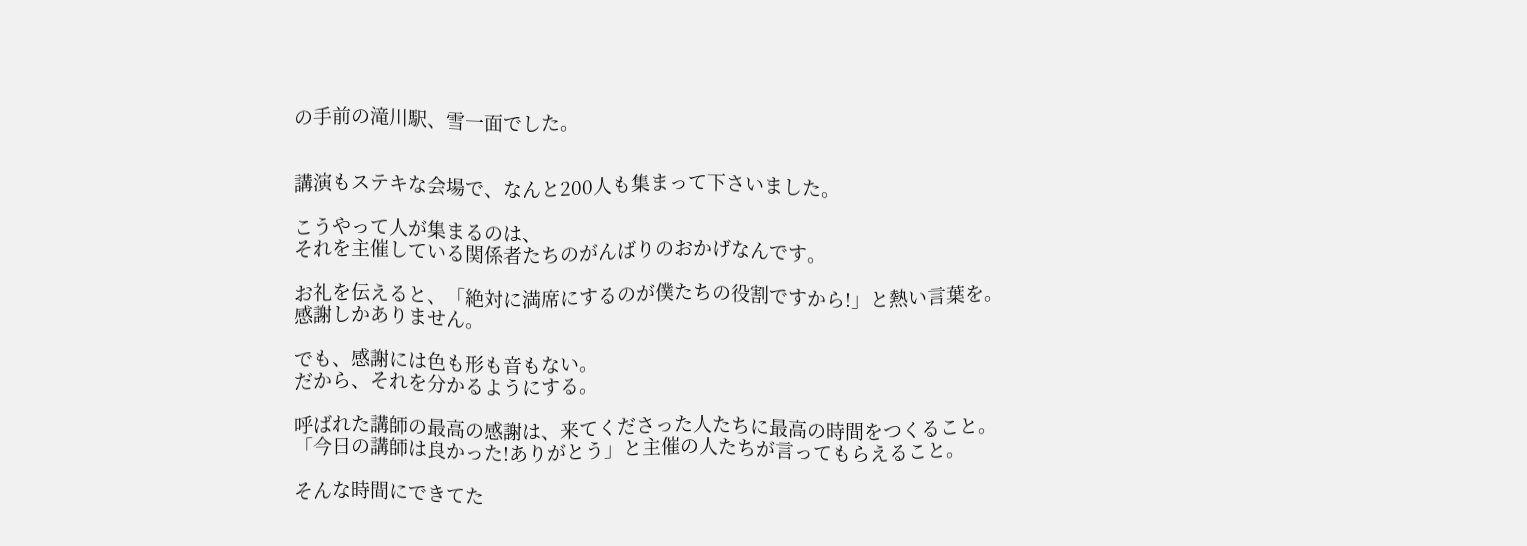の手前の滝川駅、雪一面でした。


講演もステキな会場で、なんと200人も集まって下さいました。

こうやって人が集まるのは、
それを主催している関係者たちのがんばりのおかげなんです。

お礼を伝えると、「絶対に満席にするのが僕たちの役割ですから!」と熱い言葉を。
感謝しかありません。

でも、感謝には色も形も音もない。
だから、それを分かるようにする。

呼ばれた講師の最高の感謝は、来てくださった人たちに最高の時間をつくること。
「今日の講師は良かった!ありがとう」と主催の人たちが言ってもらえること。

そんな時間にできてた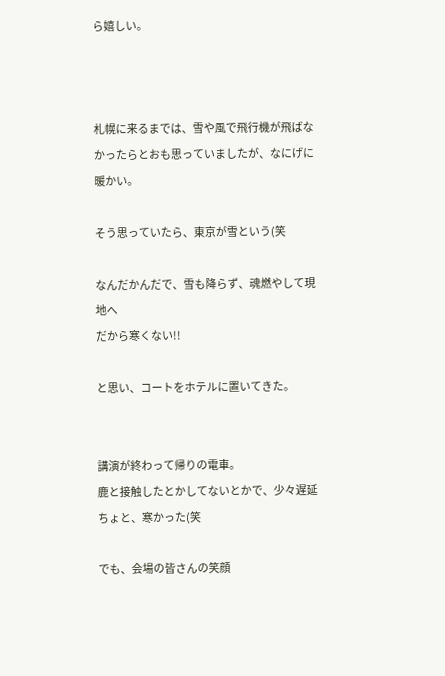ら嬉しい。



札幌に来るまでは、雪や風で飛行機が飛ばなかったらとおも思っていましたが、なにげに暖かい。

そう思っていたら、東京が雪という(笑

なんだかんだで、雪も降らず、魂燃やして現地へ
だから寒くない!!

と思い、コートをホテルに置いてきた。


講演が終わって帰りの電車。
鹿と接触したとかしてないとかで、少々遅延
ちょと、寒かった(笑

でも、会場の皆さんの笑顔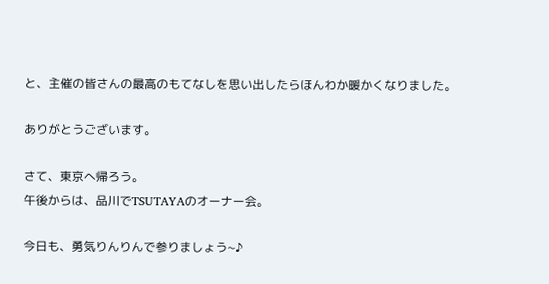と、主催の皆さんの最高のもてなしを思い出したらほんわか暖かくなりました。

ありがとうございます。

さて、東京へ帰ろう。
午後からは、品川でTSUTAYAのオーナー会。

今日も、勇気りんりんで参りましょう~♪